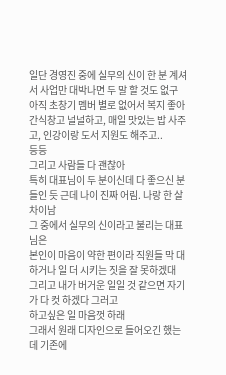일단 경영진 중에 실무의 신이 한 분 계셔서 사업만 대박나면 두 말 할 것도 없구
아직 초창기 멤버 별로 없어서 복지 좋아
간식창고 널널하고, 매일 맛있는 밥 사주고, 인강이랑 도서 지원도 해주고..
등등
그리고 사람들 다 괜찮아
특히 대표님이 두 분이신데 다 좋으신 분들인 듯 근데 나이 진짜 어림. 나랑 한 살 차이남
그 중에서 실무의 신이라고 불리는 대표님은
본인이 마음이 약한 편이라 직원들 막 대하거나 일 더 시키는 짓을 잘 못하겠대
그리고 내가 버거운 일일 것 같으면 자기가 다 컷 하겠다 그러고
하고싶은 일 마음껏 하래
그래서 원래 디자인으로 들어오긴 했는데 기존에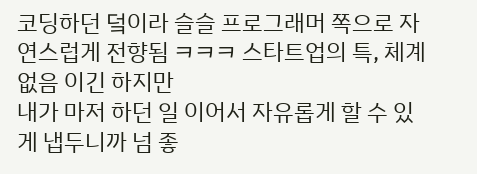코딩하던 덬이라 슬슬 프로그래머 쪽으로 자연스럽게 전향됨 ㅋㅋㅋ 스타트업의 특, 체계 없음 이긴 하지만
내가 마저 하던 일 이어서 자유롭게 할 수 있게 냅두니까 넘 좋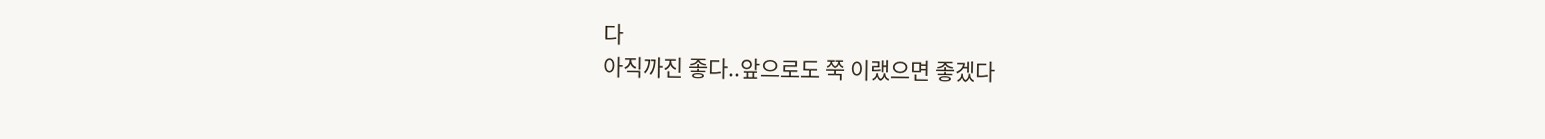다
아직까진 좋다..앞으로도 쭉 이랬으면 좋겠다